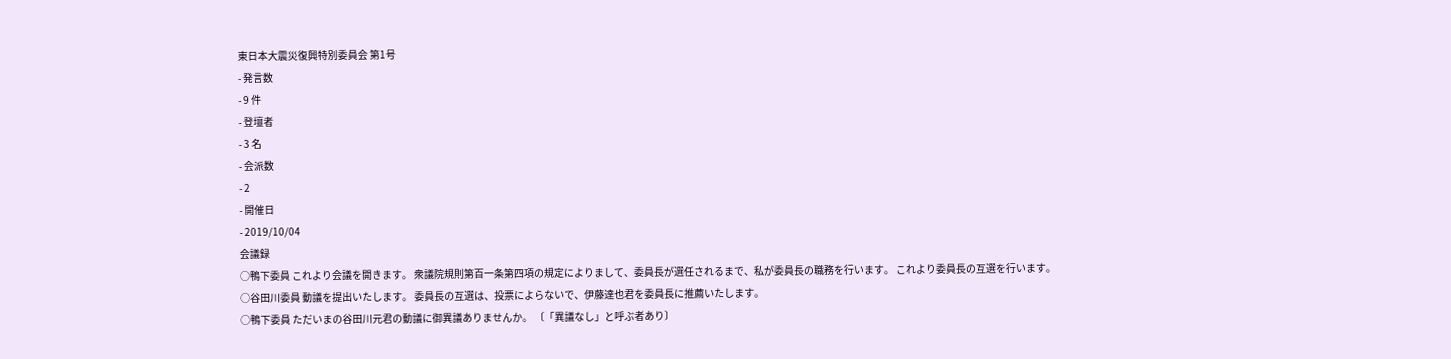東日本大震災復興特別委員会 第1号
- 発言数
- 9 件
- 登壇者
- 3 名
- 会派数
- 2
- 開催日
- 2019/10/04
会議録
○鴨下委員 これより会議を開きます。 衆議院規則第百一条第四項の規定によりまして、委員長が選任されるまで、私が委員長の職務を行います。 これより委員長の互選を行います。
○谷田川委員 動議を提出いたします。 委員長の互選は、投票によらないで、伊藤達也君を委員長に推薦いたします。
○鴨下委員 ただいまの谷田川元君の動議に御異議ありませんか。 〔「異議なし」と呼ぶ者あり〕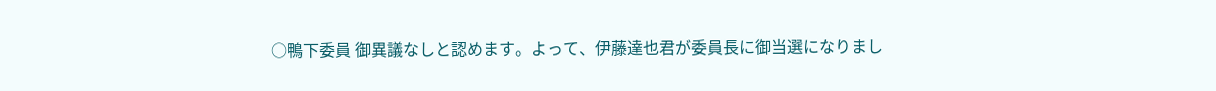○鴨下委員 御異議なしと認めます。よって、伊藤達也君が委員長に御当選になりまし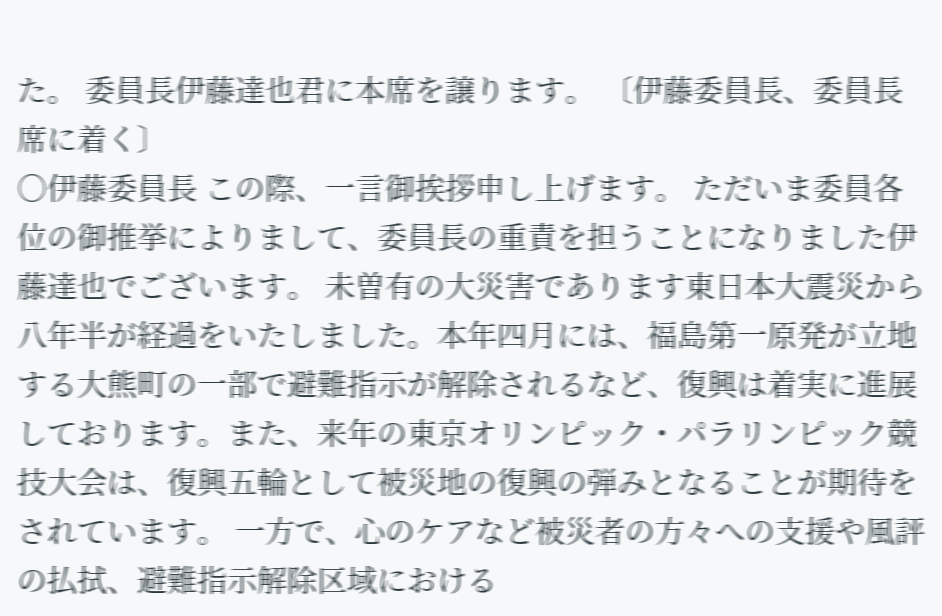た。 委員長伊藤達也君に本席を譲ります。 〔伊藤委員長、委員長席に着く〕
○伊藤委員長 この際、一言御挨拶申し上げます。 ただいま委員各位の御推挙によりまして、委員長の重責を担うことになりました伊藤達也でございます。 未曽有の大災害であります東日本大震災から八年半が経過をいたしました。本年四月には、福島第一原発が立地する大熊町の一部で避難指示が解除されるなど、復興は着実に進展しております。また、来年の東京オリンピック・パラリンピック競技大会は、復興五輪として被災地の復興の弾みとなることが期待をされています。 一方で、心のケアなど被災者の方々への支援や風評の払拭、避難指示解除区域における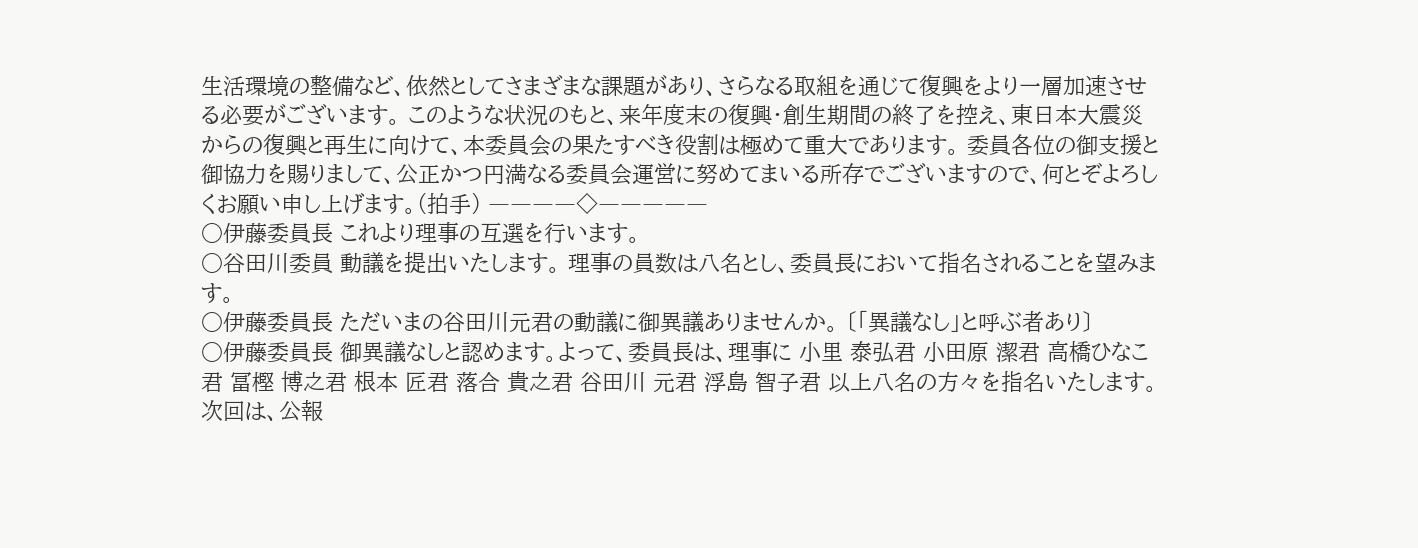生活環境の整備など、依然としてさまざまな課題があり、さらなる取組を通じて復興をより一層加速させる必要がございます。 このような状況のもと、来年度末の復興・創生期間の終了を控え、東日本大震災からの復興と再生に向けて、本委員会の果たすべき役割は極めて重大であります。 委員各位の御支援と御協力を賜りまして、公正かつ円満なる委員会運営に努めてまいる所存でございますので、何とぞよろしくお願い申し上げます。(拍手) ――――◇―――――
○伊藤委員長 これより理事の互選を行います。
○谷田川委員 動議を提出いたします。 理事の員数は八名とし、委員長において指名されることを望みます。
○伊藤委員長 ただいまの谷田川元君の動議に御異議ありませんか。 〔「異議なし」と呼ぶ者あり〕
○伊藤委員長 御異議なしと認めます。よって、委員長は、理事に 小里 泰弘君 小田原 潔君 高橋ひなこ君 冨樫 博之君 根本 匠君 落合 貴之君 谷田川 元君 浮島 智子君 以上八名の方々を指名いたします。 次回は、公報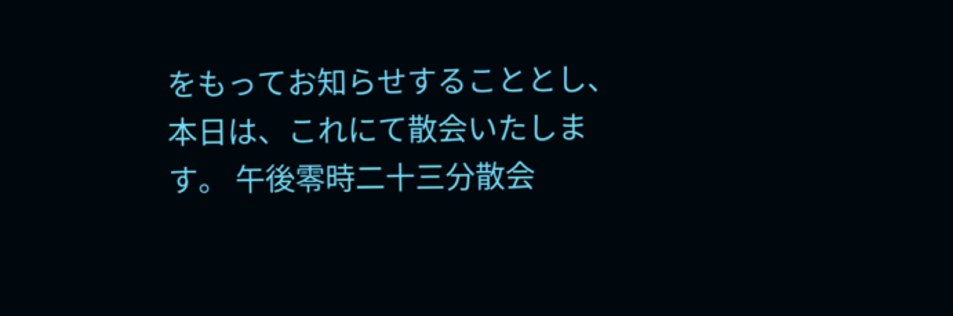をもってお知らせすることとし、本日は、これにて散会いたします。 午後零時二十三分散会